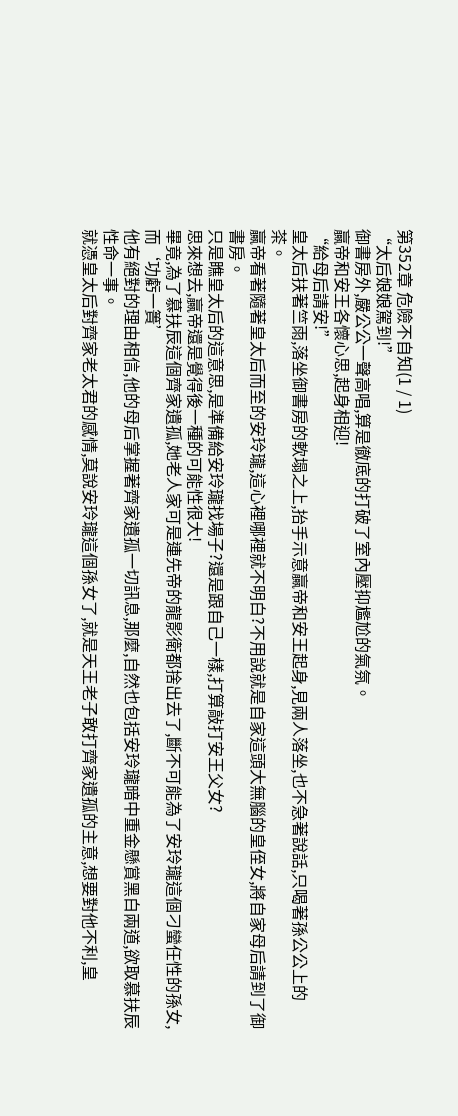第352章 危險不自知(1 / 1)
“太后娘娘駕到!”
御書房外,嚴公公一聲高唱,算是徹底的打破了室內壓抑尷尬的氣氛。
贏帝和安王各懷心思,起身相迎!
“給母后請安!”
皇太后扶著竺雨,落坐御書房的軟塌之上,抬手示意贏帝和安王起身,見兩人落坐,也不急著說話,只喝著孫公公上的茶。
贏帝看著隨著皇太后而至的安玲瓏,這心裡哪裡就不明白?不用說就是自家這頭大無腦的皇侄女,將自家母后請到了御書房。
只是瞧皇太后的這意思,是準備給安玲瓏找場子?還是跟自己一樣,打算敲打安王父女?
思來想去,贏帝還是覺得後一種的可能性很大!
畢竟,為了慕扶辰這個齊家遺孤,她老人家可是連先帝的龍影衛都捨出去了,斷不可能為了安玲瓏這個刁蠻任性的孫女,而‘功虧一簣’
他有絕對的理由相信,他的母后掌握著齊家遺孤一切訊息,那麼,自然也包括安玲瓏暗中重金懸賞黑白兩道,欲取慕扶辰性命一事。
就憑皇太后對齊家老太君的感情,莫說安玲瓏這個孫女了,就是天王老子敢打齊家遺孤的主意,想要對他不利,皇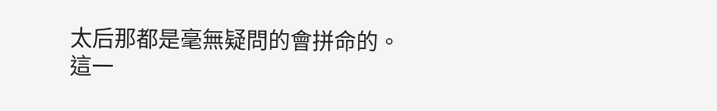太后那都是毫無疑問的會拼命的。
這一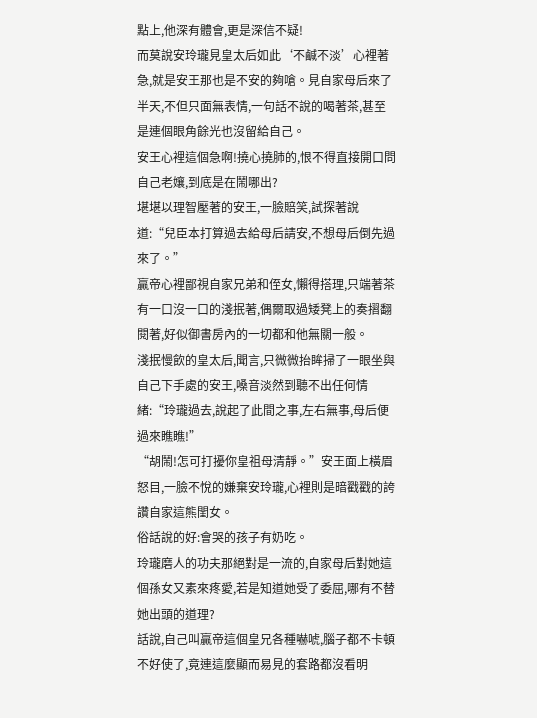點上,他深有體會,更是深信不疑!
而莫說安玲瓏見皇太后如此‘不鹹不淡’心裡著急,就是安王那也是不安的夠嗆。見自家母后來了半天,不但只面無表情,一句話不說的喝著茶,甚至是連個眼角餘光也沒留給自己。
安王心裡這個急啊!撓心撓肺的,恨不得直接開口問自己老孃,到底是在鬧哪出?
堪堪以理智壓著的安王,一臉賠笑,試探著說道:“兒臣本打算過去給母后請安,不想母后倒先過來了。”
贏帝心裡鄙視自家兄弟和侄女,懶得搭理,只端著茶有一口沒一口的淺抿著,偶爾取過矮凳上的奏摺翻閱著,好似御書房內的一切都和他無關一般。
淺抿慢飲的皇太后,聞言,只微微抬眸掃了一眼坐與自己下手處的安王,嗓音淡然到聽不出任何情緒:“玲瓏過去,說起了此間之事,左右無事,母后便過來瞧瞧!”
“胡鬧!怎可打擾你皇祖母清靜。”安王面上橫眉怒目,一臉不悅的嫌棄安玲瓏,心裡則是暗戳戳的誇讚自家這熊閨女。
俗話說的好:會哭的孩子有奶吃。
玲瓏磨人的功夫那絕對是一流的,自家母后對她這個孫女又素來疼愛,若是知道她受了委屈,哪有不替她出頭的道理?
話說,自己叫贏帝這個皇兄各種嚇唬,腦子都不卡頓不好使了,竟連這麼顯而易見的套路都沒看明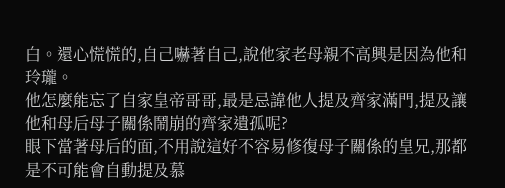白。還心慌慌的,自己嚇著自己,說他家老母親不高興是因為他和玲瓏。
他怎麼能忘了自家皇帝哥哥,最是忌諱他人提及齊家滿門,提及讓他和母后母子關係鬧崩的齊家遺孤呢?
眼下當著母后的面,不用說這好不容易修復母子關係的皇兄,那都是不可能會自動提及慕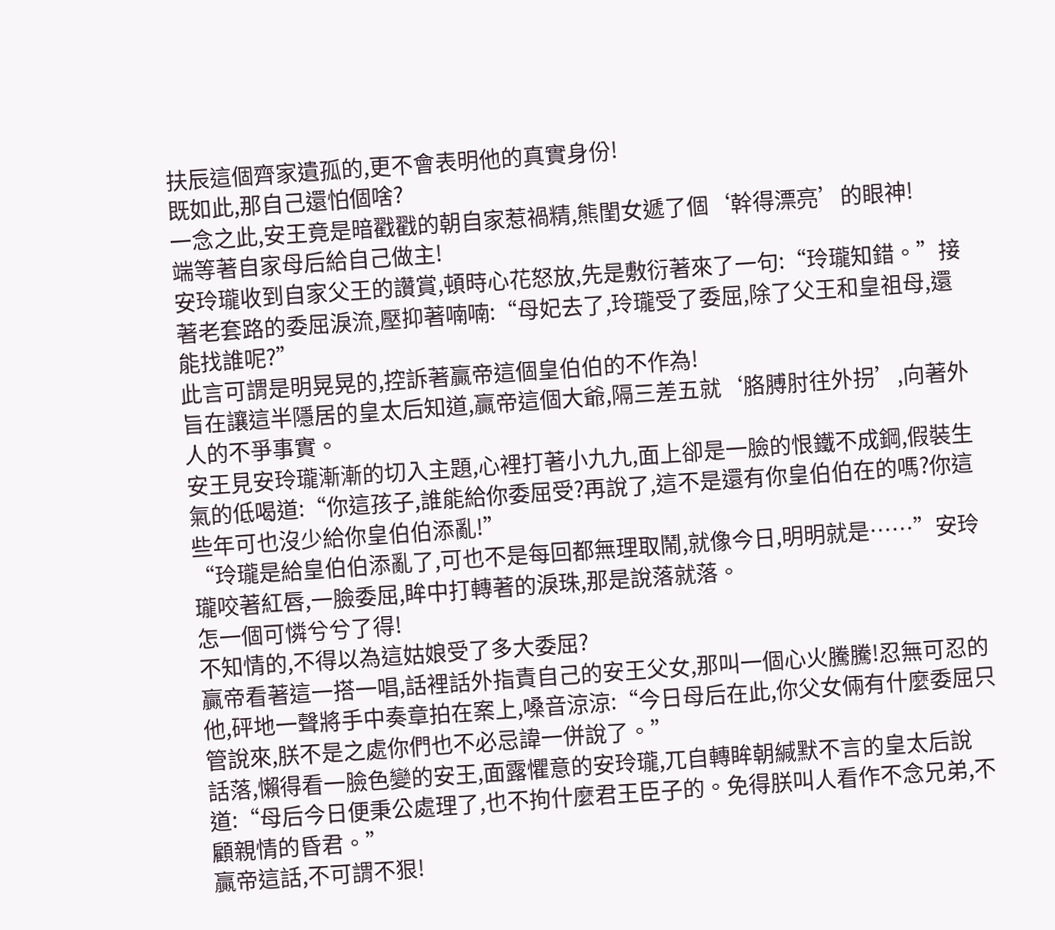扶辰這個齊家遺孤的,更不會表明他的真實身份!
既如此,那自己還怕個啥?
一念之此,安王竟是暗戳戳的朝自家惹禍精,熊閨女遞了個‘幹得漂亮’的眼神!
端等著自家母后給自己做主!
安玲瓏收到自家父王的讚賞,頓時心花怒放,先是敷衍著來了一句:“玲瓏知錯。”接著老套路的委屈淚流,壓抑著喃喃:“母妃去了,玲瓏受了委屈,除了父王和皇祖母,還能找誰呢?”
此言可謂是明晃晃的,控訴著贏帝這個皇伯伯的不作為!
旨在讓這半隱居的皇太后知道,贏帝這個大爺,隔三差五就‘胳膊肘往外拐’,向著外人的不爭事實。
安王見安玲瓏漸漸的切入主題,心裡打著小九九,面上卻是一臉的恨鐵不成鋼,假裝生氣的低喝道:“你這孩子,誰能給你委屈受?再說了,這不是還有你皇伯伯在的嗎?你這些年可也沒少給你皇伯伯添亂!”
“玲瓏是給皇伯伯添亂了,可也不是每回都無理取鬧,就像今日,明明就是……”安玲瓏咬著紅唇,一臉委屈,眸中打轉著的淚珠,那是說落就落。
怎一個可憐兮兮了得!
不知情的,不得以為這姑娘受了多大委屈?
贏帝看著這一搭一唱,話裡話外指責自己的安王父女,那叫一個心火騰騰!忍無可忍的他,砰地一聲將手中奏章拍在案上,嗓音涼涼:“今日母后在此,你父女倆有什麼委屈只管說來,朕不是之處你們也不必忌諱一併說了。”
話落,懶得看一臉色變的安王,面露懼意的安玲瓏,兀自轉眸朝緘默不言的皇太后說道:“母后今日便秉公處理了,也不拘什麼君王臣子的。免得朕叫人看作不念兄弟,不顧親情的昏君。”
贏帝這話,不可謂不狠!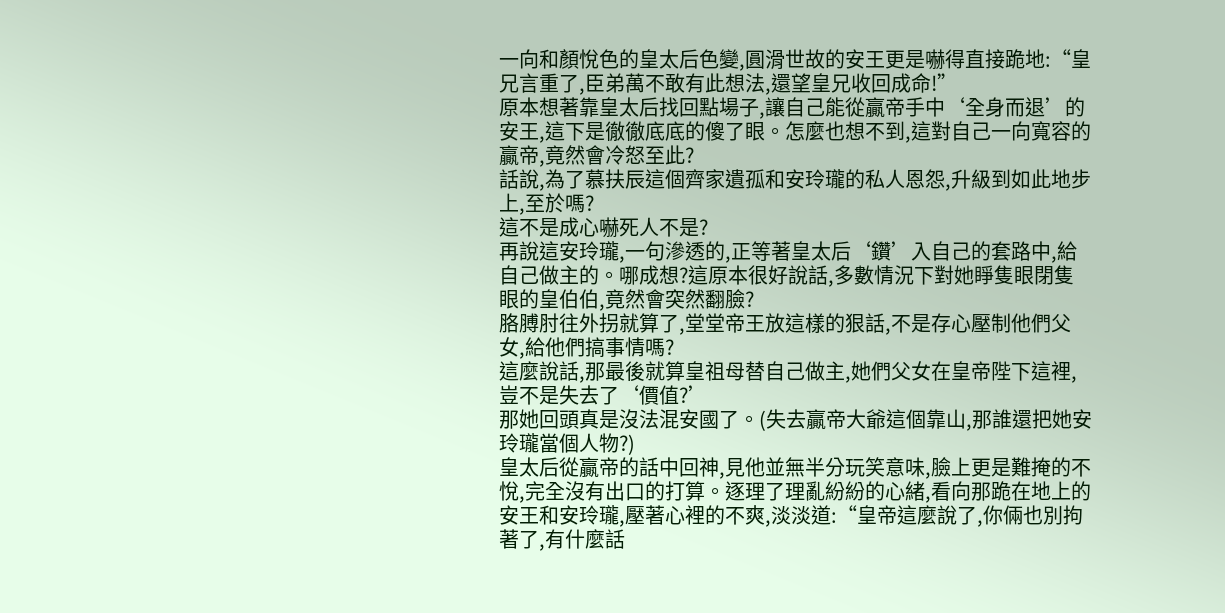一向和顏悅色的皇太后色變,圓滑世故的安王更是嚇得直接跪地:“皇兄言重了,臣弟萬不敢有此想法,還望皇兄收回成命!”
原本想著靠皇太后找回點場子,讓自己能從贏帝手中‘全身而退’的安王,這下是徹徹底底的傻了眼。怎麼也想不到,這對自己一向寬容的贏帝,竟然會冷怒至此?
話說,為了慕扶辰這個齊家遺孤和安玲瓏的私人恩怨,升級到如此地步上,至於嗎?
這不是成心嚇死人不是?
再說這安玲瓏,一句滲透的,正等著皇太后‘鑽’入自己的套路中,給自己做主的。哪成想?這原本很好說話,多數情況下對她睜隻眼閉隻眼的皇伯伯,竟然會突然翻臉?
胳膊肘往外拐就算了,堂堂帝王放這樣的狠話,不是存心壓制他們父女,給他們搞事情嗎?
這麼說話,那最後就算皇祖母替自己做主,她們父女在皇帝陛下這裡,豈不是失去了‘價值?’
那她回頭真是沒法混安國了。(失去贏帝大爺這個靠山,那誰還把她安玲瓏當個人物?)
皇太后從贏帝的話中回神,見他並無半分玩笑意味,臉上更是難掩的不悅,完全沒有出口的打算。逐理了理亂紛紛的心緒,看向那跪在地上的安王和安玲瓏,壓著心裡的不爽,淡淡道:“皇帝這麼說了,你倆也別拘著了,有什麼話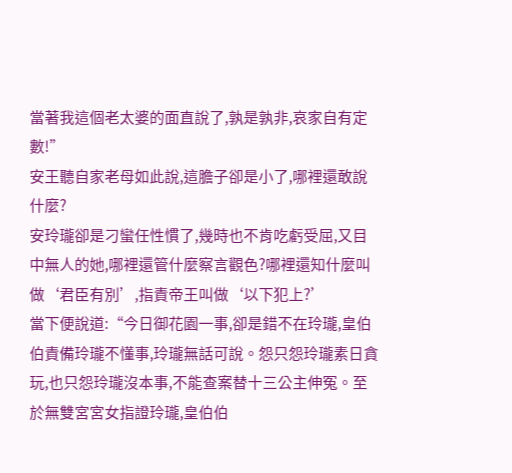當著我這個老太婆的面直說了,孰是孰非,哀家自有定數!”
安王聽自家老母如此說,這膽子卻是小了,哪裡還敢說什麼?
安玲瓏卻是刁蠻任性慣了,幾時也不肯吃虧受屈,又目中無人的她,哪裡還管什麼察言觀色?哪裡還知什麼叫做‘君臣有別’,指責帝王叫做‘以下犯上?’
當下便說道:“今日御花園一事,卻是錯不在玲瓏,皇伯伯責備玲瓏不懂事,玲瓏無話可說。怨只怨玲瓏素日貪玩,也只怨玲瓏沒本事,不能查案替十三公主伸冤。至於無雙宮宮女指證玲瓏,皇伯伯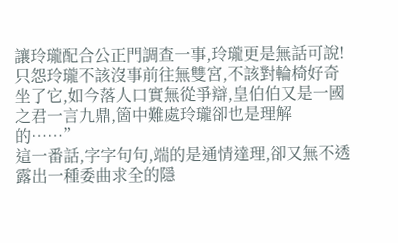讓玲瓏配合公正門調查一事,玲瓏更是無話可說!只怨玲瓏不該沒事前往無雙宮,不該對輪椅好奇坐了它,如今落人口實無從爭辯,皇伯伯又是一國之君一言九鼎,箇中難處玲瓏卻也是理解的……”
這一番話,字字句句,端的是通情達理,卻又無不透露出一種委曲求全的隱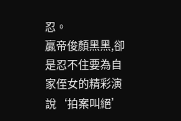忍。
贏帝俊顏黑黑,卻是忍不住要為自家侄女的精彩演說‘拍案叫絕’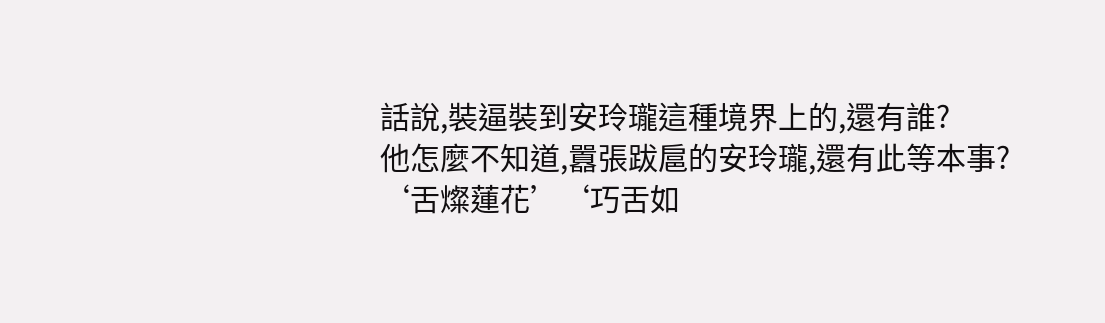話說,裝逼裝到安玲瓏這種境界上的,還有誰?
他怎麼不知道,囂張跋扈的安玲瓏,還有此等本事?
‘舌燦蓮花’‘巧舌如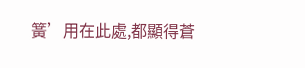簧’用在此處,都顯得蒼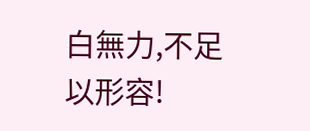白無力,不足以形容!